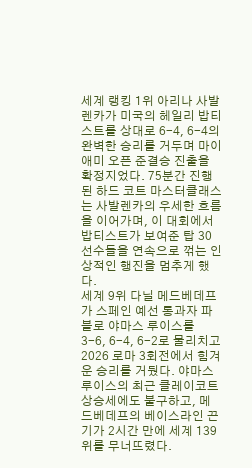세계 랭킹 1위 아리나 사발렌카가 미국의 헤일리 밥티스트를 상대로 6-4, 6-4의 완벽한 승리를 거두며 마이애미 오픈 준결승 진출을 확정지었다. 75분간 진행된 하드 코트 마스터클래스는 사발렌카의 우세한 흐름을 이어가며, 이 대회에서 밥티스트가 보여준 탑 30 선수들을 연속으로 꺾는 인상적인 행진을 멈추게 했다.
세계 9위 다닐 메드베데프가 스페인 예선 통과자 파블로 야마스 루이스를 3-6, 6-4, 6-2로 물리치고 2026 로마 3회전에서 힘겨운 승리를 거뒀다. 야마스 루이스의 최근 클레이코트 상승세에도 불구하고, 메드베데프의 베이스라인 끈기가 2시간 만에 세계 139위를 무너뜨렸다.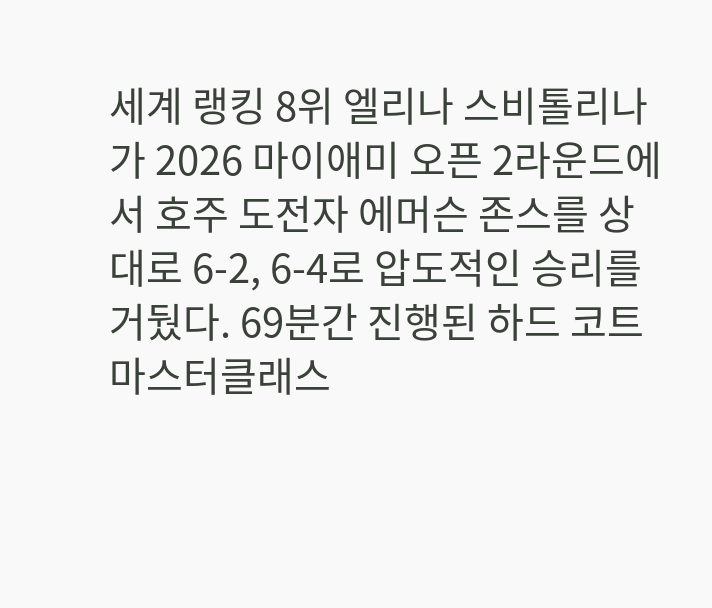세계 랭킹 8위 엘리나 스비톨리나가 2026 마이애미 오픈 2라운드에서 호주 도전자 에머슨 존스를 상대로 6-2, 6-4로 압도적인 승리를 거뒀다. 69분간 진행된 하드 코트 마스터클래스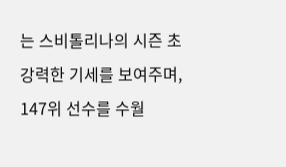는 스비톨리나의 시즌 초 강력한 기세를 보여주며, 147위 선수를 수월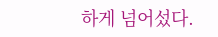하게 넘어섰다.